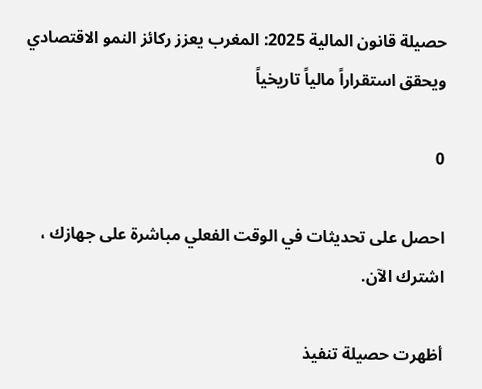حصيلة قانون المالية 2025: المغرب يعزز ركائز النمو الاقتصادي ويحقق استقراراً مالياً تاريخياً

0

احصل على تحديثات في الوقت الفعلي مباشرة على جهازك ، اشترك الآن.

أظهرت حصيلة تنفيذ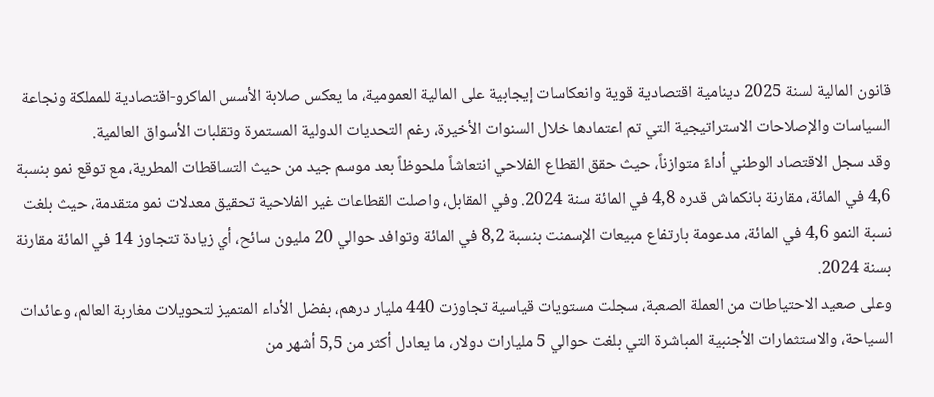قانون المالية لسنة 2025 دينامية اقتصادية قوية وانعكاسات إيجابية على المالية العمومية، ما يعكس صلابة الأسس الماكرو-اقتصادية للمملكة ونجاعة السياسات والإصلاحات الاستراتيجية التي تم اعتمادها خلال السنوات الأخيرة، رغم التحديات الدولية المستمرة وتقلبات الأسواق العالمية.
وقد سجل الاقتصاد الوطني أداءً متوازناً، حيث حقق القطاع الفلاحي انتعاشاً ملحوظاً بعد موسم جيد من حيث التساقطات المطرية، مع توقع نمو بنسبة 4,6 في المائة، مقارنة بانكماش قدره 4,8 في المائة سنة 2024. وفي المقابل، واصلت القطاعات غير الفلاحية تحقيق معدلات نمو متقدمة، حيث بلغت نسبة النمو 4,6 في المائة، مدعومة بارتفاع مبيعات الإسمنت بنسبة 8,2 في المائة وتوافد حوالي 20 مليون سائح، أي زيادة تتجاوز 14 في المائة مقارنة بسنة 2024.
وعلى صعيد الاحتياطات من العملة الصعبة، سجلت مستويات قياسية تجاوزت 440 مليار درهم، بفضل الأداء المتميز لتحويلات مغاربة العالم، وعائدات السياحة، والاستثمارات الأجنبية المباشرة التي بلغت حوالي 5 مليارات دولار، ما يعادل أكثر من 5,5 أشهر من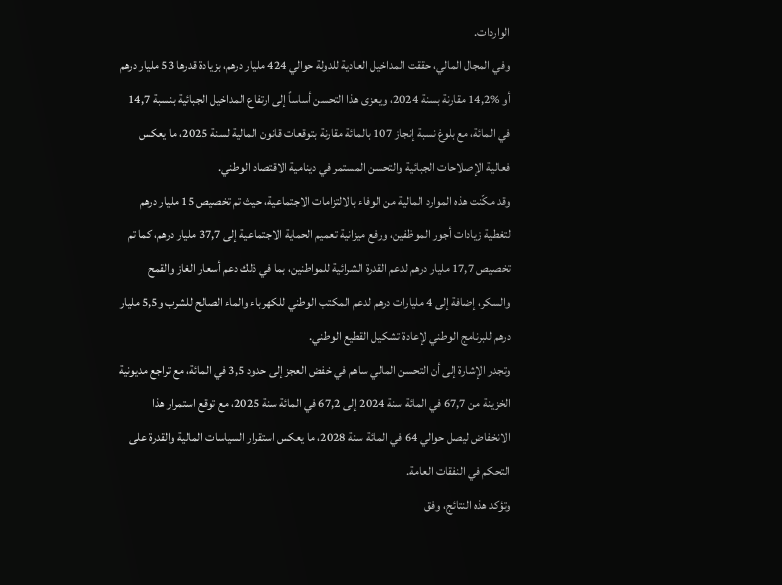الواردات.
وفي المجال المالي، حققت المداخيل العادية للدولة حوالي 424 مليار درهم، بزيادة قدرها 53 مليار درهم أو %14,2 مقارنة بسنة 2024، ويعزى هذا التحسن أساساً إلى ارتفاع المداخيل الجبائية بنسبة 14,7 في المائة، مع بلوغ نسبة إنجاز 107 بالمائة مقارنة بتوقعات قانون المالية لسنة 2025، ما يعكس فعالية الإصلاحات الجبائية والتحسن المستمر في دينامية الاقتصاد الوطني.
وقد مكّنت هذه الموارد المالية من الوفاء بالالتزامات الاجتماعية، حيث تم تخصيص 15 مليار درهم لتغطية زيادات أجور الموظفين، ورفع ميزانية تعميم الحماية الاجتماعية إلى 37,7 مليار درهم، كما تم تخصيص 17,7 مليار درهم لدعم القدرة الشرائية للمواطنين، بما في ذلك دعم أسعار الغاز والقمح والسكر، إضافة إلى 4 مليارات درهم لدعم المكتب الوطني للكهرباء والماء الصالح للشرب و5,5 مليار درهم للبرنامج الوطني لإعادة تشكيل القطيع الوطني.
وتجدر الإشارة إلى أن التحسن المالي ساهم في خفض العجز إلى حدود 3,5 في المائة، مع تراجع مديونية الخزينة من 67,7 في المائة سنة 2024 إلى 67,2 في المائة سنة 2025، مع توقع استمرار هذا الانخفاض ليصل حوالي 64 في المائة سنة 2028، ما يعكس استقرار السياسات المالية والقدرة على التحكم في النفقات العامة.
وتؤكد هذه النتائج، وفق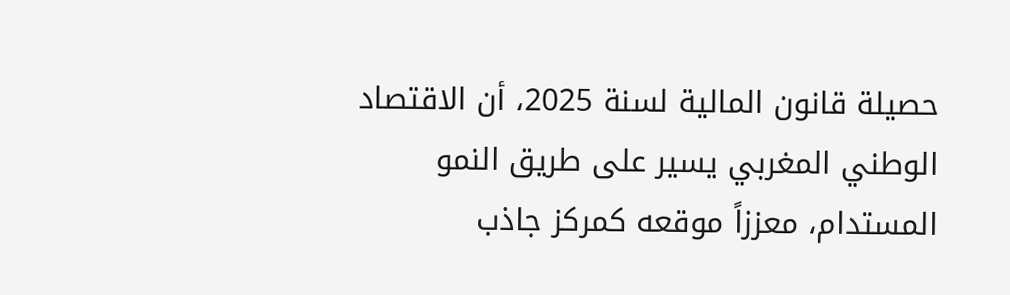حصيلة قانون المالية لسنة 2025، أن الاقتصاد الوطني المغربي يسير على طريق النمو المستدام، معززاً موقعه كمركز جاذب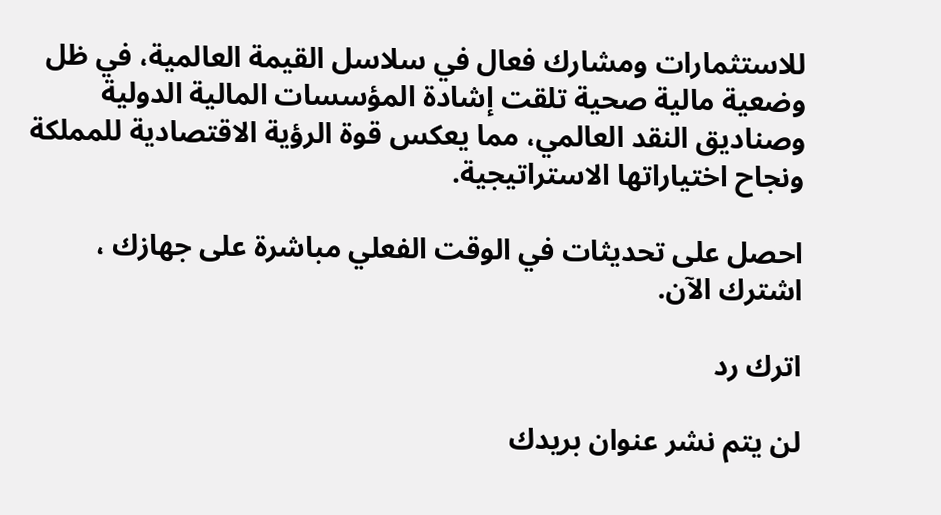للاستثمارات ومشارك فعال في سلاسل القيمة العالمية، في ظل وضعية مالية صحية تلقت إشادة المؤسسات المالية الدولية وصناديق النقد العالمي، مما يعكس قوة الرؤية الاقتصادية للمملكة ونجاح اختياراتها الاستراتيجية.

احصل على تحديثات في الوقت الفعلي مباشرة على جهازك ، اشترك الآن.

اترك رد

لن يتم نشر عنوان بريدك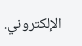الإلكتروني.